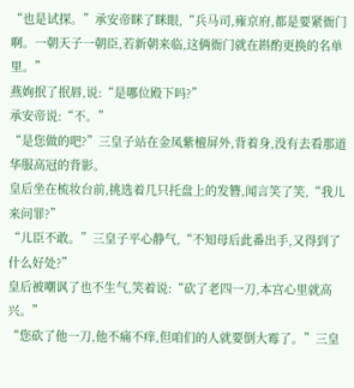“也是试探。”承安帝眯了眯眼,“兵马司,雍京府,都是要紧衙门啊。一朝天子一朝臣,若新朝来临,这俩衙门就在斟酌更换的名单里。”
燕姰抿了抿唇,说:“是哪位殿下吗?”
承安帝说:“不。”
“是您做的吧?”三皇子站在金凤紫檀屏外,背着身,没有去看那道华服高冠的背影。
皇后坐在梳妆台前,挑选着几只托盘上的发簪,闻言笑了笑,“我儿来问罪?”
“儿臣不敢。”三皇子平心静气,“不知母后此番出手,又得到了什么好处?”
皇后被嘲讽了也不生气,笑着说:“砍了老四一刀,本宫心里就高兴。”
“您砍了他一刀,他不痛不痒,但咱们的人就要倒大霉了。”三皇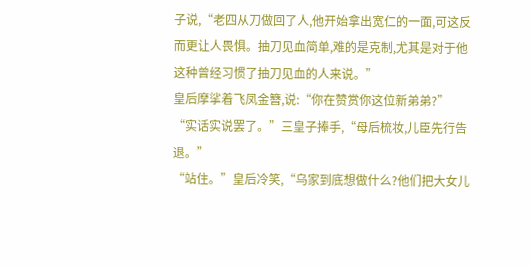子说,“老四从刀做回了人,他开始拿出宽仁的一面,可这反而更让人畏惧。抽刀见血简单,难的是克制,尤其是对于他这种曾经习惯了抽刀见血的人来说。”
皇后摩挲着飞凤金簪,说:“你在赞赏你这位新弟弟?”
“实话实说罢了。”三皇子捧手,“母后梳妆,儿臣先行告退。”
“站住。”皇后冷笑,“乌家到底想做什么?他们把大女儿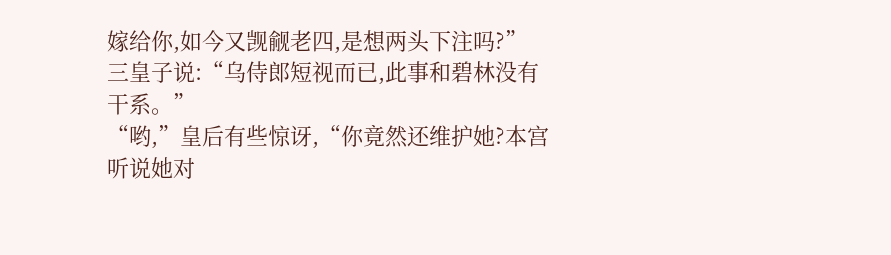嫁给你,如今又觊觎老四,是想两头下注吗?”
三皇子说:“乌侍郎短视而已,此事和碧林没有干系。”
“哟,”皇后有些惊讶,“你竟然还维护她?本宫听说她对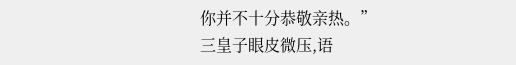你并不十分恭敬亲热。”
三皇子眼皮微压,语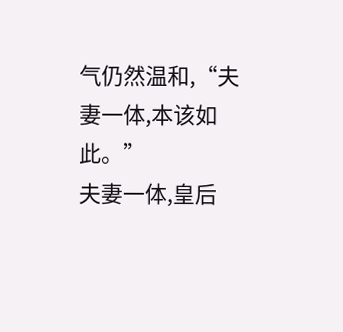气仍然温和,“夫妻一体,本该如此。”
夫妻一体,皇后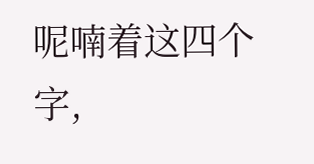呢喃着这四个字,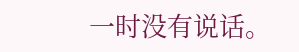一时没有说话。